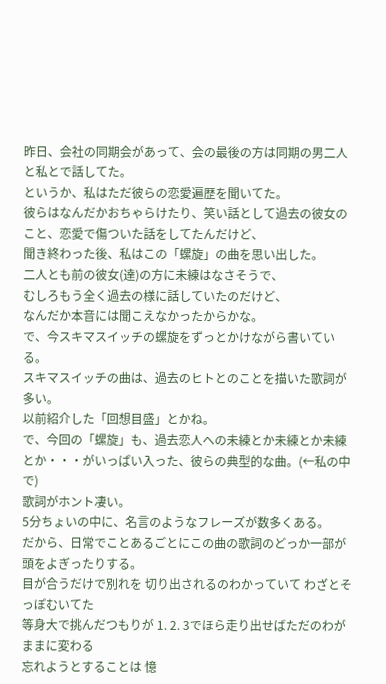昨日、会社の同期会があって、会の最後の方は同期の男二人と私とで話してた。
というか、私はただ彼らの恋愛遍歴を聞いてた。
彼らはなんだかおちゃらけたり、笑い話として過去の彼女のこと、恋愛で傷ついた話をしてたんだけど、
聞き終わった後、私はこの「螺旋」の曲を思い出した。
二人とも前の彼女(達)の方に未練はなさそうで、
むしろもう全く過去の様に話していたのだけど、
なんだか本音には聞こえなかったからかな。
で、今スキマスイッチの螺旋をずっとかけながら書いている。
スキマスイッチの曲は、過去のヒトとのことを描いた歌詞が多い。
以前紹介した「回想目盛」とかね。
で、今回の「螺旋」も、過去恋人への未練とか未練とか未練とか・・・がいっぱい入った、彼らの典型的な曲。(←私の中で)
歌詞がホント凄い。
5分ちょいの中に、名言のようなフレーズが数多くある。
だから、日常でことあるごとにこの曲の歌詞のどっか一部が頭をよぎったりする。
目が合うだけで別れを 切り出されるのわかっていて わざとそっぽむいてた
等身大で挑んだつもりが 1. 2. 3でほら走り出せばただのわがままに変わる
忘れようとすることは 憶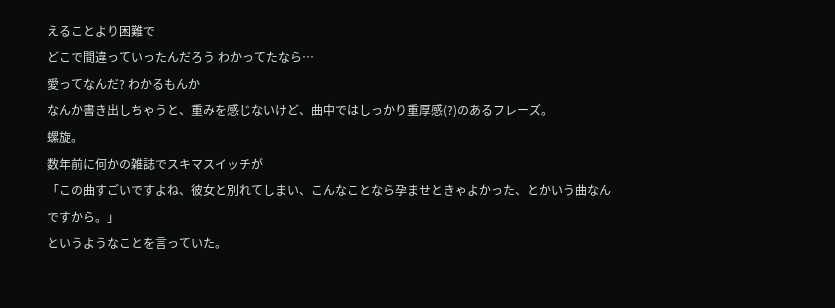えることより困難で
どこで間違っていったんだろう わかってたなら…
愛ってなんだ? わかるもんか
なんか書き出しちゃうと、重みを感じないけど、曲中ではしっかり重厚感(?)のあるフレーズ。
螺旋。
数年前に何かの雑誌でスキマスイッチが
「この曲すごいですよね、彼女と別れてしまい、こんなことなら孕ませときゃよかった、とかいう曲なんですから。」
というようなことを言っていた。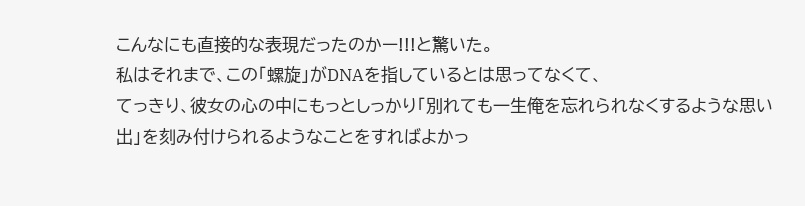こんなにも直接的な表現だったのかー!!!と驚いた。
私はそれまで、この「螺旋」がDNAを指しているとは思ってなくて、
てっきり、彼女の心の中にもっとしっかり「別れても一生俺を忘れられなくするような思い出」を刻み付けられるようなことをすればよかっ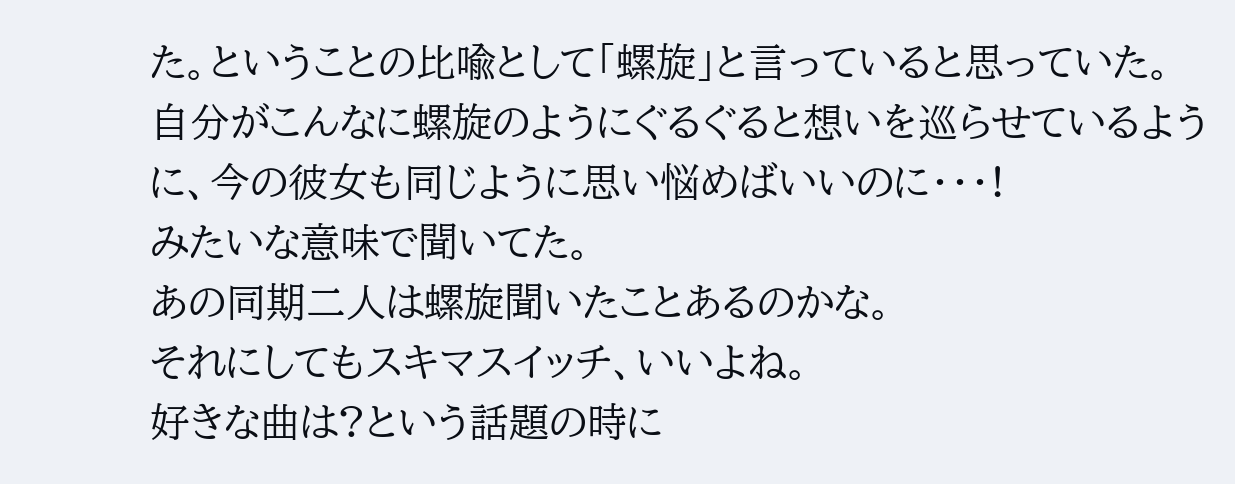た。ということの比喩として「螺旋」と言っていると思っていた。
自分がこんなに螺旋のようにぐるぐると想いを巡らせているように、今の彼女も同じように思い悩めばいいのに・・・!
みたいな意味で聞いてた。
あの同期二人は螺旋聞いたことあるのかな。
それにしてもスキマスイッチ、いいよね。
好きな曲は?という話題の時に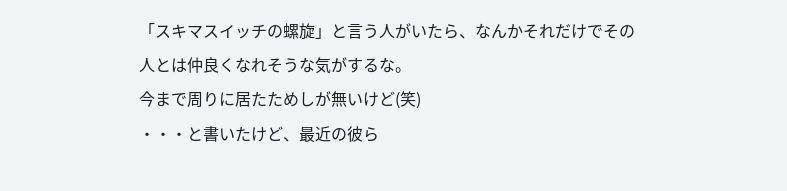「スキマスイッチの螺旋」と言う人がいたら、なんかそれだけでその人とは仲良くなれそうな気がするな。
今まで周りに居たためしが無いけど(笑)
・・・と書いたけど、最近の彼ら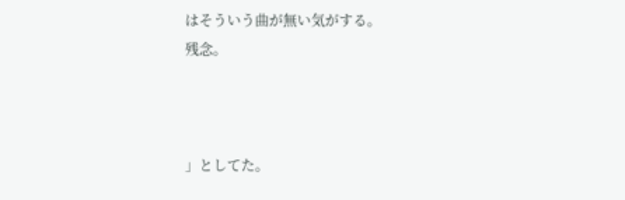はそういう曲が無い気がする。
残念。



」としてた。